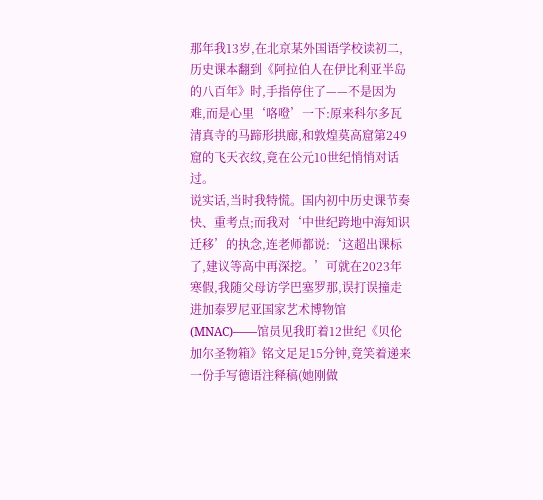那年我13岁,在北京某外国语学校读初二,历史课本翻到《阿拉伯人在伊比利亚半岛的八百年》时,手指停住了——不是因为难,而是心里‘咯噔’一下:原来科尔多瓦清真寺的马蹄形拱廊,和敦煌莫高窟第249窟的飞天衣纹,竟在公元10世纪悄悄对话过。
说实话,当时我特慌。国内初中历史课节奏快、重考点;而我对‘中世纪跨地中海知识迁移’的执念,连老师都说:‘这超出课标了,建议等高中再深挖。’可就在2023年寒假,我随父母访学巴塞罗那,误打误撞走进加泰罗尼亚国家艺术博物馆(MNAC)——馆员见我盯着12世纪《贝伦加尔圣物箱》铭文足足15分钟,竟笑着递来一份手写德语注释稿(她刚做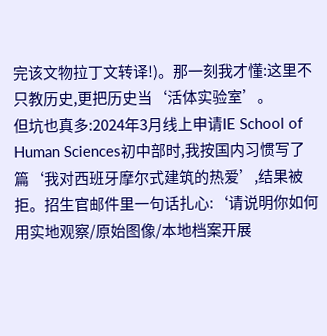完该文物拉丁文转译!)。那一刻我才懂:这里不只教历史,更把历史当‘活体实验室’。
但坑也真多:2024年3月线上申请IE School of Human Sciences初中部时,我按国内习惯写了篇‘我对西班牙摩尔式建筑的热爱’,结果被拒。招生官邮件里一句话扎心:‘请说明你如何用实地观察/原始图像/本地档案开展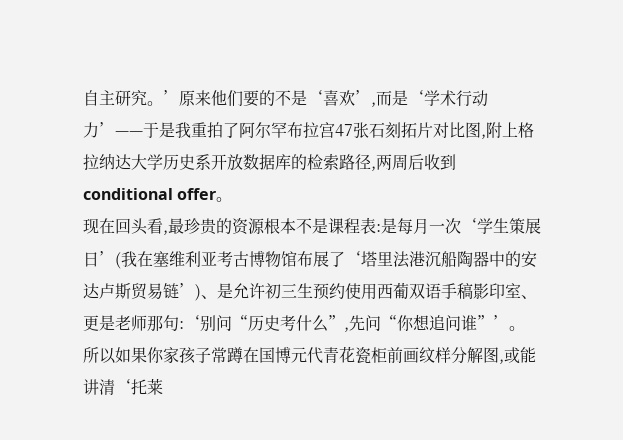自主研究。’原来他们要的不是‘喜欢’,而是‘学术行动力’——于是我重拍了阿尔罕布拉宫47张石刻拓片对比图,附上格拉纳达大学历史系开放数据库的检索路径,两周后收到conditional offer。
现在回头看,最珍贵的资源根本不是课程表:是每月一次‘学生策展日’(我在塞维利亚考古博物馆布展了‘塔里法港沉船陶器中的安达卢斯贸易链’)、是允许初三生预约使用西葡双语手稿影印室、更是老师那句:‘别问“历史考什么”,先问“你想追问谁”’。
所以如果你家孩子常蹲在国博元代青花瓷柜前画纹样分解图,或能讲清‘托莱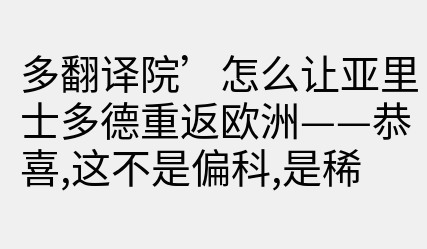多翻译院’怎么让亚里士多德重返欧洲——恭喜,这不是偏科,是稀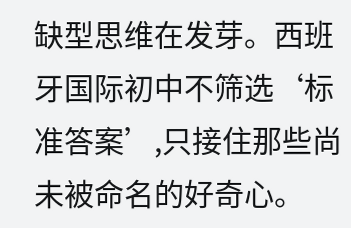缺型思维在发芽。西班牙国际初中不筛选‘标准答案’,只接住那些尚未被命名的好奇心。